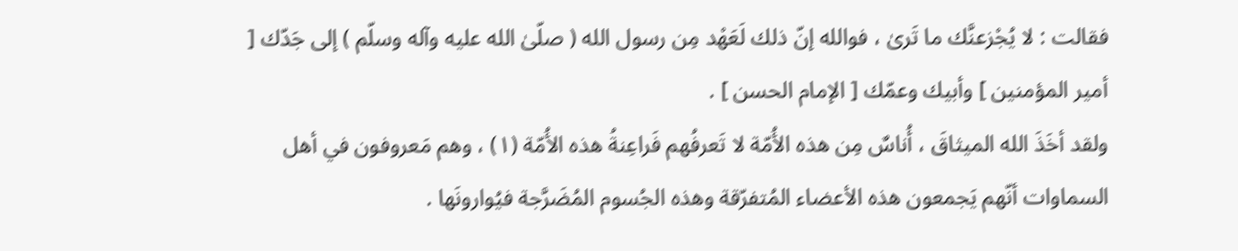فقالت : لا يُجْزعنَّك ما تَرىٰ ، فوالله إنّ ذلك لَعَهْد مِن رسول الله ( صلّىٰ الله عليه وآله وسلّم ) إلى جَدّك [ أمير المؤمنين ] وأبيك وعمّك [ الإمام الحسن ] .
ولقد أخَذَ الله الميثاقَ ، أُناسٌ مِن هذه الأُمّة لا تَعرفُهم فَراعِنةُ هذه الأُمّة (١) ، وهم مَعروفون في أهل السماوات أنّهم يَجمعون هذه الأعضاء المُتفرّقة وهذه الجُسوم المُضَرَّجة فيُوارونَها .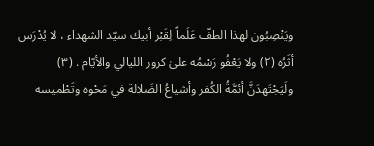ويَنْصِبُون لهذا الطفّ عَلَماً لِقَبْر أبيك سيّد الشهداء ، لا يُدْرَس أثَرُه (٢) ولا يَعْفُو رَسْمُه علىٰ كرور الليالي والأيّام . (٣)
ولَيَجْتَهدَنَّ أئمَّةُ الكُفر وأشياعُ الضَلالة في مَحْوه وتَطْميسه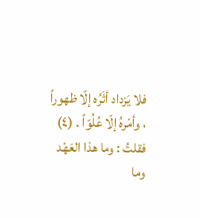فلا يَزداد أثَرُه إلّا ظهوراً ، وأمْرهُ إلّا عُلُوّاً . (٤)
فقلتُ : وما هذا العَهْد وما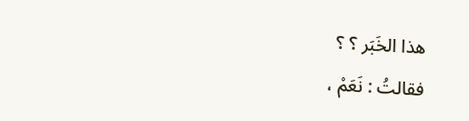هذا الخَبَر ؟ ؟
فقالتُ : نَعَمْ ،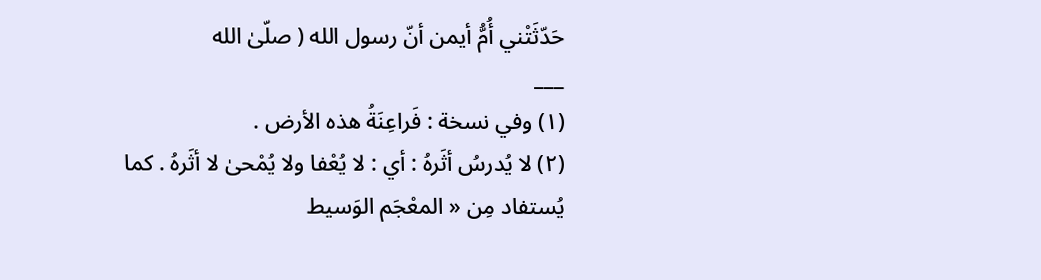حَدّثَتْني أُمُّ أيمن أنّ رسول الله ( صلّىٰ الله
___
(١) وفي نسخة : فَراعِنَةُ هذه الأرض .
(٢) لا يُدرسُ أثَرهُ : أي : لا يُعْفا ولا يُمْحىٰ لا أثَرهُ . كما يُستفاد مِن « المعْجَم الوَسيط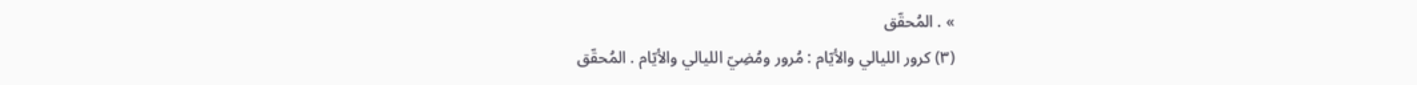» . المُحقّق
(٣) كرور الليالي والأيّام : مُرور ومُضِيّ الليالي والأيّام . المُحقّق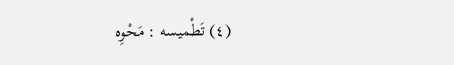(٤) تَطْميسه : مَحْوِه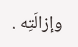وإزالَتِه .